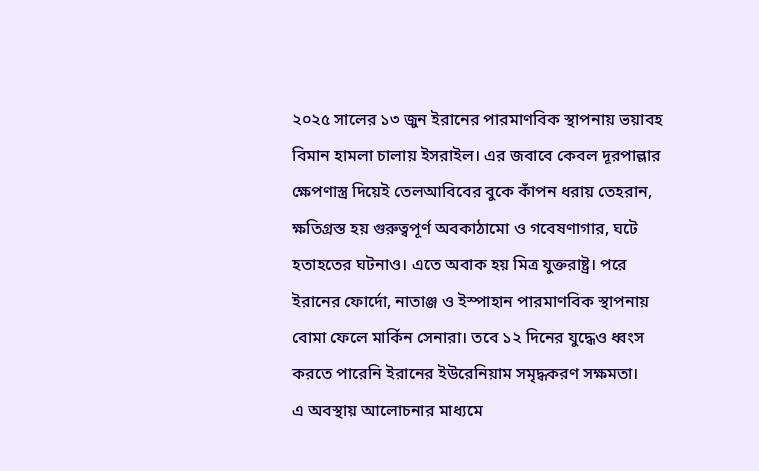২০২৫ সালের ১৩ জুন ইরানের পারমাণবিক স্থাপনায় ভয়াবহ বিমান হামলা চালায় ইসরাইল। এর জবাবে কেবল দূরপাল্লার ক্ষেপণাস্ত্র দিয়েই তেলআবিবের বুকে কাঁপন ধরায় তেহরান, ক্ষতিগ্রস্ত হয় গুরুত্বপূর্ণ অবকাঠামো ও গবেষণাগার, ঘটে হতাহতের ঘটনাও। এতে অবাক হয় মিত্র যুক্তরাষ্ট্র। পরে ইরানের ফোর্দো, নাতাঞ্জ ও ইস্পাহান পারমাণবিক স্থাপনায় বোমা ফেলে মার্কিন সেনারা। তবে ১২ দিনের যুদ্ধেও ধ্বংস করতে পারেনি ইরানের ইউরেনিয়াম সমৃদ্ধকরণ সক্ষমতা।
এ অবস্থায় আলোচনার মাধ্যমে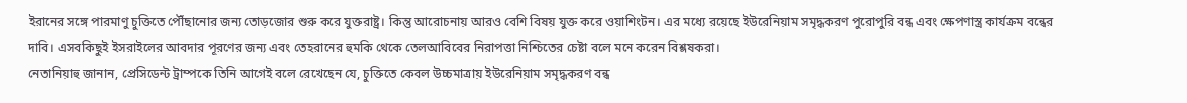ইরানের সঙ্গে পারমাণু চুক্তিতে পৌঁছানোর জন্য তোড়জোর শুরু করে যুক্তরাষ্ট্র। কিন্তু আরোচনায় আরও বেশি বিষয় যুক্ত করে ওয়াশিংটন। এর মধ্যে রয়েছে ইউরেনিয়াম সমৃদ্ধকরণ পুরোপুরি বন্ধ এবং ক্ষেপণাস্ত্র কার্যক্রম বন্ধের দাবি। এসবকিছুই ইসরাইলের আবদার পূরণের জন্য এবং তেহরানের হুমকি থেকে তেলআবিবের নিরাপত্তা নিশ্চিতের চেষ্টা বলে মনে করেন বিশ্লষকরা।
নেতানিয়াহু জানান, প্রেসিডেন্ট ট্রাম্পকে তিনি আগেই বলে রেখেছেন যে, চুক্তিতে কেবল উচ্চমাত্রায় ইউরেনিয়াম সমৃদ্ধকরণ বন্ধ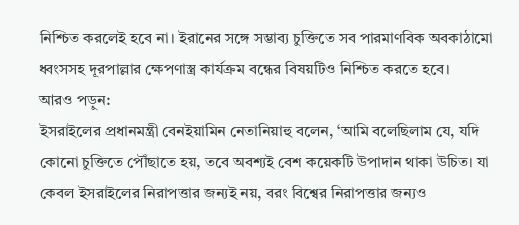নিশ্চিত করলেই হবে না। ইরানের সঙ্গে সম্ভাব্য চুক্তিতে সব পারমাণবিক অবকাঠামো ধ্বংসসহ দূরপাল্লার ক্ষেপণাস্ত্র কার্যক্রম বন্ধের বিষয়টিও নিশ্চিত করতে হবে।
আরও পড়ুন:
ইসরাইলের প্রধানমন্ত্রী বেনইয়ামিন নেতানিয়াহু বলেন, ‘আমি বলেছিলাম যে, যদি কোনো চুক্তিতে পৌঁছাতে হয়, তবে অবশ্যই বেশ কয়েকটি উপাদান থাকা উচিত। যা কেবল ইসরাইলের নিরাপত্তার জন্যই নয়, বরং বিশ্বের নিরাপত্তার জন্যও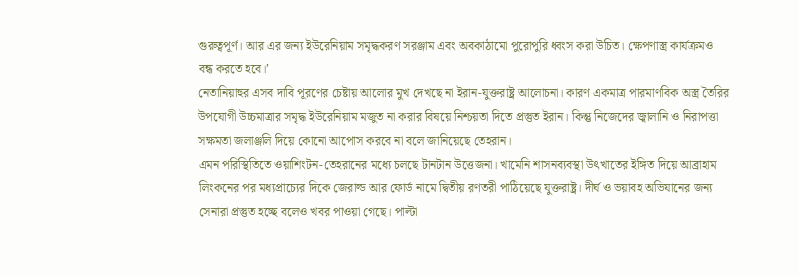গুরুত্বপূর্ণ। আর এর জন্য ইউরেনিয়াম সমৃদ্ধকরণ সরঞ্জাম এবং অবকাঠামো পুরোপুরি ধ্বংস করা উচিত। ক্ষেপণাস্ত্র কার্যক্রমও বন্ধ করতে হবে।’
নেতানিয়াহুর এসব দাবি পূরণের চেষ্টায় আলোর মুখ দেখছে না ইরান-যুক্তরাষ্ট্র আলোচনা। কারণ একমাত্র পারমাণবিক অস্ত্র তৈরির উপযোগী উচ্চমাত্রার সমৃদ্ধ ইউরেনিয়াম মজুত না করার বিষয়ে নিশ্চয়তা দিতে প্রস্তুত ইরান। কিন্তু নিজেদের জ্বালানি ও নিরাপত্তা সক্ষমতা জলাঞ্জলি দিয়ে কোনো আপোস করবে না বলে জানিয়েছে তেহরান।
এমন পরিস্থিতিতে ওয়াশিংটন-তেহরানের মধ্যে চলছে টানটান উত্তেজনা। খামেনি শাসনব্যবস্থা উৎখাতের ইঙ্গিত দিয়ে আব্রাহাম লিংকনের পর মধ্যপ্রাচ্যের দিকে জেরাল্ড আর ফোর্ড নামে দ্বিতীয় রণতরী পাঠিয়েছে যুক্তরাষ্ট্র। দীর্ঘ ও ভয়াবহ অভিযানের জন্য সেনারা প্রস্তুত হচ্ছে বলেও খবর পাওয়া গেছে। পাল্টা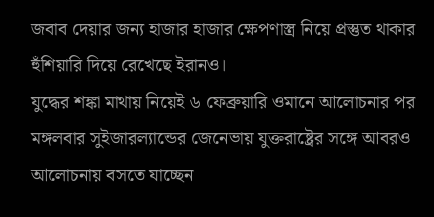জবাব দেয়ার জন্য হাজার হাজার ক্ষেপণাস্ত্র নিয়ে প্রস্তুত থাকার হুঁশিয়ারি দিয়ে রেখেছে ইরানও।
যুদ্ধের শঙ্কা মাথায় নিয়েই ৬ ফেব্রুয়ারি ওমানে আলোচনার পর মঙ্গলবার সুইজারল্যান্ডের জেনেভায় যুক্তরাষ্ট্রের সঙ্গে আবরও আলোচনায় বসতে যাচ্ছেন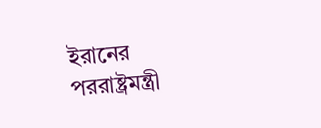ইরানের পররাষ্ট্রমন্ত্রী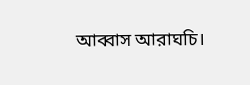আব্বাস আরাঘচি।